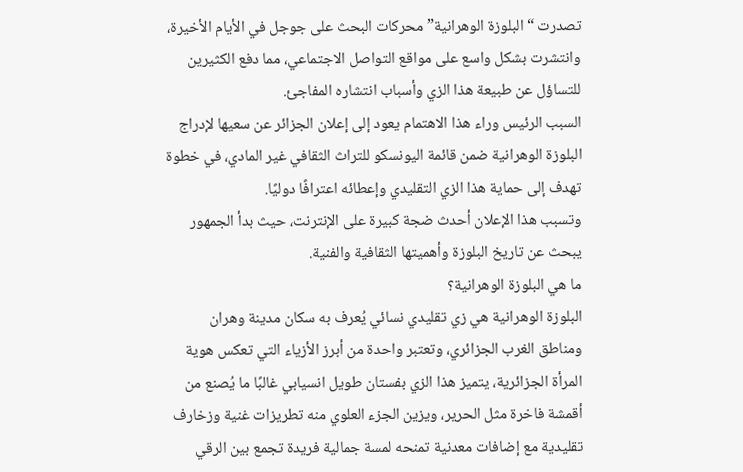تصدرت “البلوزة الوهرانية” محركات البحث على جوجل في الأيام الأخيرة، وانتشرت بشكل واسع على مواقع التواصل الاجتماعي، مما دفع الكثيرين للتساؤل عن طبيعة هذا الزي وأسباب انتشاره المفاجئ.
السبب الرئيس وراء هذا الاهتمام يعود إلى إعلان الجزائر عن سعيها لإدراج البلوزة الوهرانية ضمن قائمة اليونسكو للتراث الثقافي غير المادي، في خطوة تهدف إلى حماية هذا الزي التقليدي وإعطائه اعترافًا دوليًا.
وتسبب هذا الإعلان أحدث ضجة كبيرة على الإنترنت، حيث بدأ الجمهور يبحث عن تاريخ البلوزة وأهميتها الثقافية والفنية.
ما هي البلوزة الوهرانية؟
البلوزة الوهرانية هي زي تقليدي نسائي يُعرف به سكان مدينة وهران ومناطق الغرب الجزائري، وتعتبر واحدة من أبرز الأزياء التي تعكس هوية المرأة الجزائرية، يتميز هذا الزي بفستان طويل انسيابي غالبًا ما يُصنع من أقمشة فاخرة مثل الحرير، ويزين الجزء العلوي منه تطريزات غنية وزخارف تقليدية مع إضافات معدنية تمنحه لمسة جمالية فريدة تجمع بين الرقي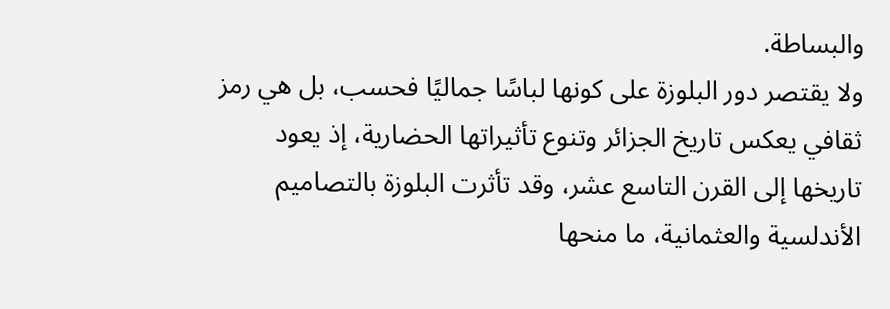والبساطة.
ولا يقتصر دور البلوزة على كونها لباسًا جماليًا فحسب، بل هي رمز ثقافي يعكس تاريخ الجزائر وتنوع تأثيراتها الحضارية، إذ يعود تاريخها إلى القرن التاسع عشر، وقد تأثرت البلوزة بالتصاميم الأندلسية والعثمانية، ما منحها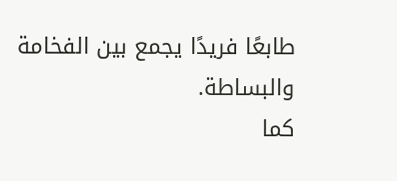طابعًا فريدًا يجمع بين الفخامة والبساطة.
كما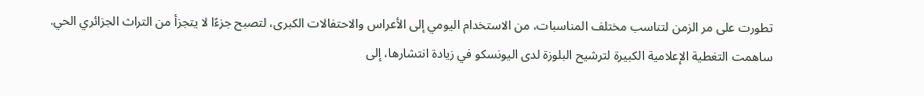تطورت على مر الزمن لتناسب مختلف المناسبات، من الاستخدام اليومي إلى الأعراس والاحتفالات الكبرى، لتصبح جزءًا لا يتجزأ من التراث الجزائري الحي.
ساهمت التغطية الإعلامية الكبيرة لترشيح البلوزة لدى اليونسكو في زيادة انتشارها، إلى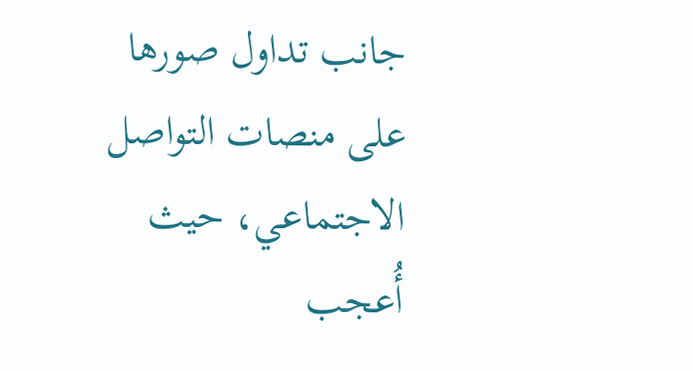جانب تداول صورها على منصات التواصل الاجتماعي، حيث أُعجب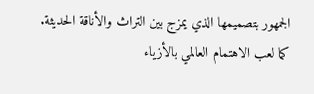الجمهور بتصميمها الذي يمزج بين التراث والأناقة الحديثة.
كما لعب الاهتمام العالمي بالأزياء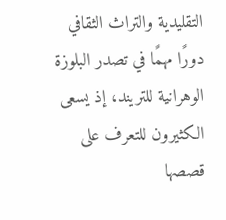التقليدية والتراث الثقافي دورًا مهمًا في تصدر البلوزة الوهرانية للتريند، إذ يسعى الكثيرون للتعرف على قصصها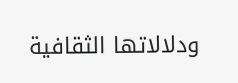ودلالاتها الثقافية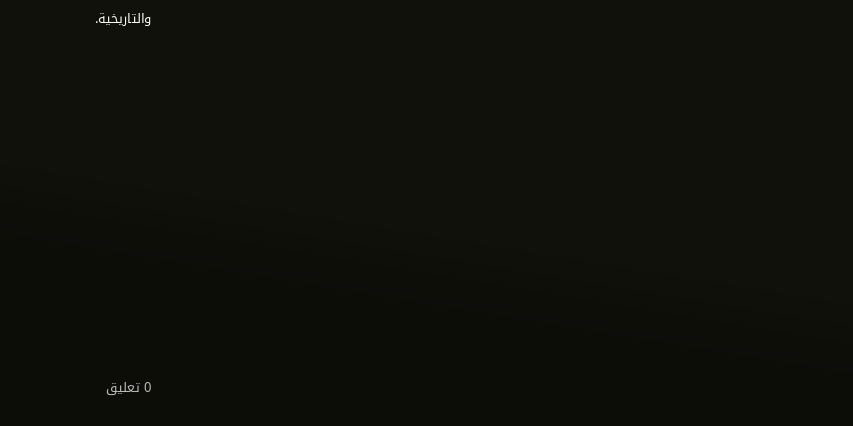والتاريخية.













0 تعليق